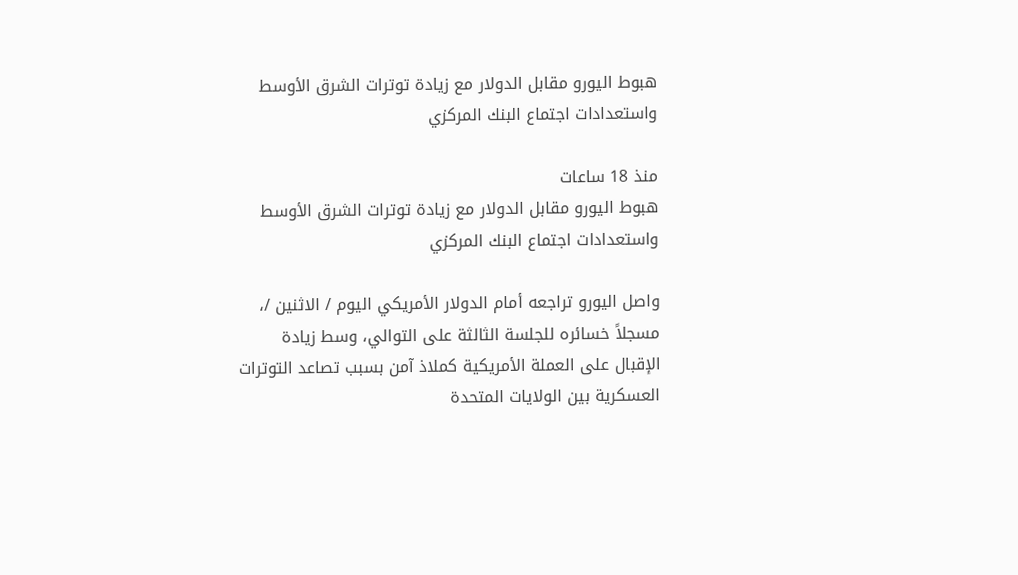هبوط اليورو مقابل الدولار مع زيادة توترات الشرق الأوسط واستعدادات اجتماع البنك المركزي

منذ 18 ساعات
هبوط اليورو مقابل الدولار مع زيادة توترات الشرق الأوسط واستعدادات اجتماع البنك المركزي

واصل اليورو تراجعه أمام الدولار الأمريكي اليوم / الاثنين /، مسجلاً خسائره للجلسة الثالثة على التوالي، وسط زيادة الإقبال على العملة الأمريكية كملاذ آمن بسبب تصاعد التوترات العسكرية بين الولايات المتحدة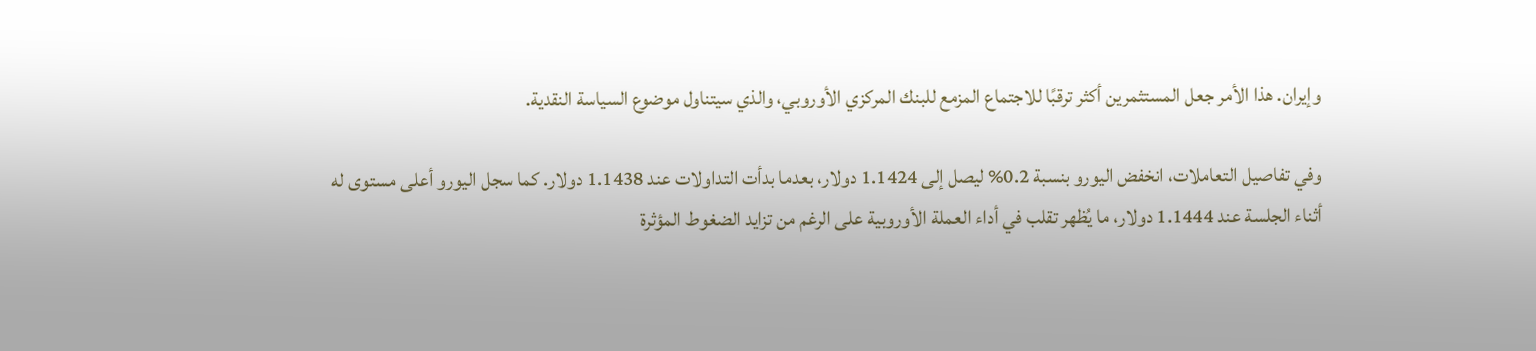وإيران. هذا الأمر جعل المستثمرين أكثر ترقبًا للاجتماع المزمع للبنك المركزي الأوروبي، والذي سيتناول موضوع السياسة النقدية.

وفي تفاصيل التعاملات، انخفض اليورو بنسبة 0.2% ليصل إلى 1.1424 دولار، بعدما بدأت التداولات عند 1.1438 دولار. كما سجل اليورو أعلى مستوى له أثناء الجلسة عند 1.1444 دولار، ما يُظهر تقلب في أداء العملة الأوروبية على الرغم من تزايد الضغوط المؤثرة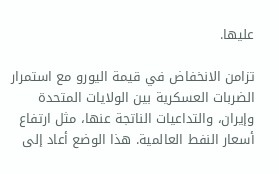عليها.

تزامن الانخفاض في قيمة اليورو مع استمرار الضربات العسكرية بين الولايات المتحدة وإيران، والتداعيات الناتجة عنها، مثل ارتفاع أسعار النفط العالمية. هذا الوضع أعاد إلى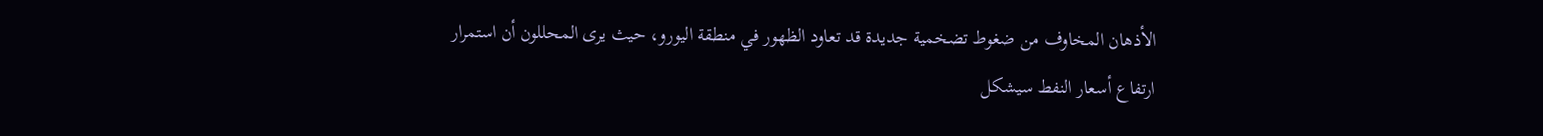الأذهان المخاوف من ضغوط تضخمية جديدة قد تعاود الظهور في منطقة اليورو، حيث يرى المحللون أن استمرار ارتفاع أسعار النفط سيشكل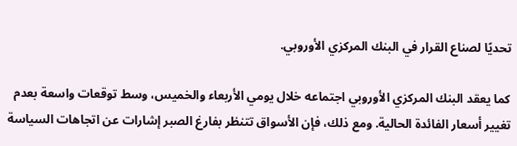تحديًا لصناع القرار في البنك المركزي الأوروبي.

كما يعقد البنك المركزي الأوروبي اجتماعه خلال يومي الأربعاء والخميس، وسط توقعات واسعة بعدم تغيير أسعار الفائدة الحالية. ومع ذلك، فإن الأسواق تتنظر بفارغ الصبر إشارات عن اتجاهات السياسة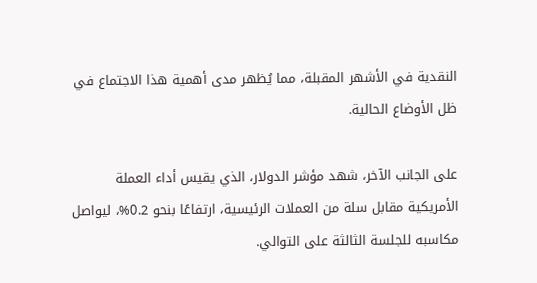النقدية في الأشهر المقبلة، مما يُظهر مدى أهمية هذا الاجتماع في ظل الأوضاع الحالية.

على الجانب الآخر، شهد مؤشر الدولار، الذي يقيس أداء العملة الأمريكية مقابل سلة من العملات الرئيسية، ارتفاعًا بنحو 0.2%، ليواصل مكاسبه للجلسة الثالثة على التوالي.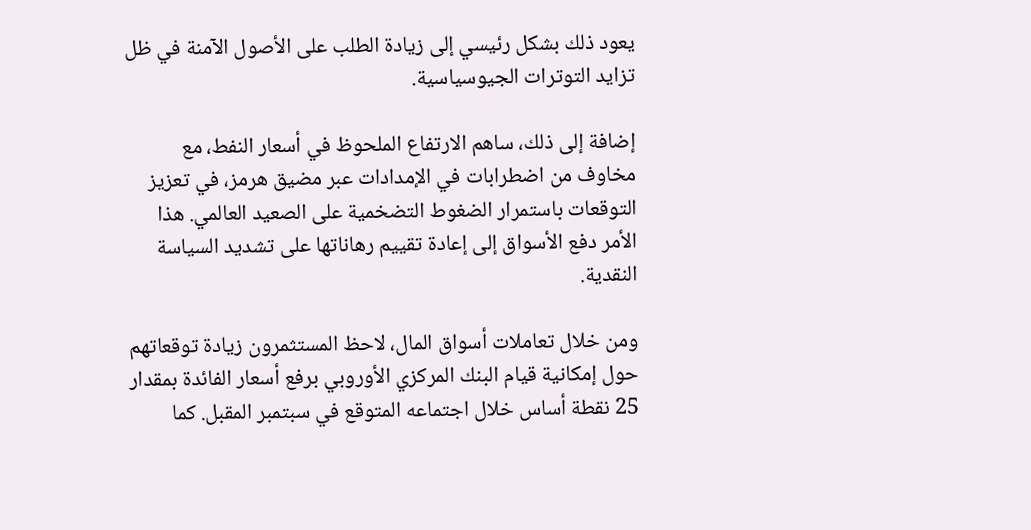يعود ذلك بشكل رئيسي إلى زيادة الطلب على الأصول الآمنة في ظل تزايد التوترات الجيوسياسية.

إضافة إلى ذلك، ساهم الارتفاع الملحوظ في أسعار النفط، مع مخاوف من اضطرابات في الإمدادات عبر مضيق هرمز، في تعزيز التوقعات باستمرار الضغوط التضخمية على الصعيد العالمي. هذا الأمر دفع الأسواق إلى إعادة تقييم رهاناتها على تشديد السياسة النقدية.

ومن خلال تعاملات أسواق المال، لاحظ المستثمرون زيادة توقعاتهم حول إمكانية قيام البنك المركزي الأوروبي برفع أسعار الفائدة بمقدار 25 نقطة أساس خلال اجتماعه المتوقع في سبتمبر المقبل. كما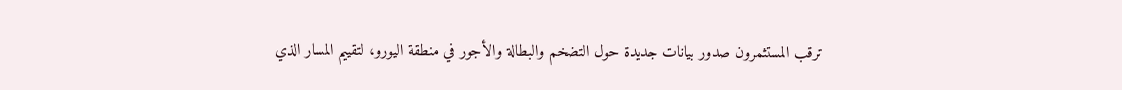ترقب المستثمرون صدور بيانات جديدة حول التضخم والبطالة والأجور في منطقة اليورو، لتقييم المسار الذي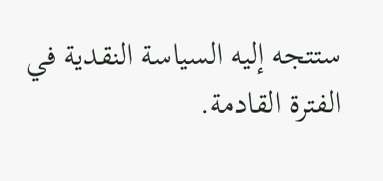ستتجه إليه السياسة النقدية في الفترة القادمة.